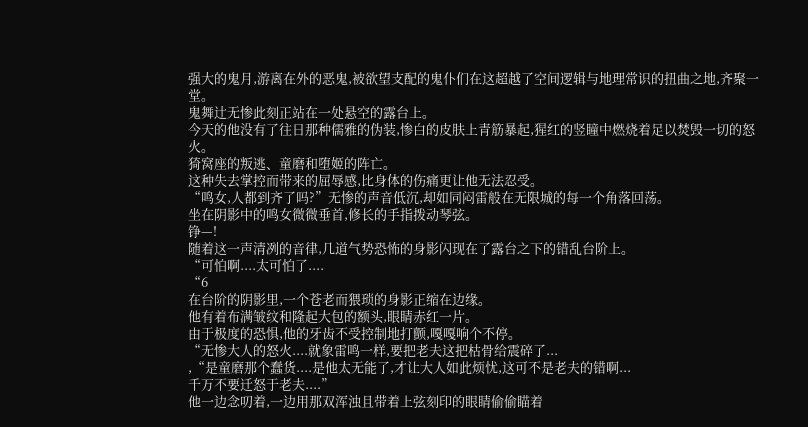强大的鬼月,游离在外的恶鬼,被欲望支配的鬼仆们在这超越了空间逻辑与地理常识的扭曲之地,齐聚一堂。
鬼舞辻无惨此刻正站在一处悬空的露台上。
今天的他没有了往日那种儒雅的伪装,惨白的皮肤上青筋暴起,猩红的竖瞳中燃烧着足以焚毁一切的怒火。
猗窝座的叛逃、童磨和堕姬的阵亡。
这种失去掌控而带来的屈辱感,比身体的伤痛更让他无法忍受。
“鸣女,人都到齐了吗?”无惨的声音低沉,却如同闷雷般在无限城的每一个角落回荡。
坐在阴影中的鸣女微微垂首,修长的手指拨动琴弦。
铮—!
随着这一声清冽的音律,几道气势恐怖的身影闪现在了露台之下的错乱台阶上。
“可怕啊....太可怕了....
“6
在台阶的阴影里,一个苍老而猥琐的身影正缩在边缘。
他有着布满皱纹和隆起大包的额头,眼睛赤红一片。
由于极度的恐惧,他的牙齿不受控制地打颤,嘎嘎响个不停。
“无惨大人的怒火....就象雷鸣一样,要把老夫这把枯骨给震碎了...
,“是童磨那个蠢货....是他太无能了,才让大人如此烦忧,这可不是老夫的错啊...
千万不要迁怒于老夫....”
他一边念叨着,一边用那双浑浊且带着上弦刻印的眼睛偷偷瞄着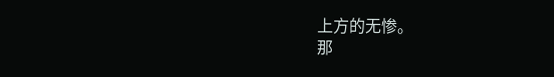上方的无惨。
那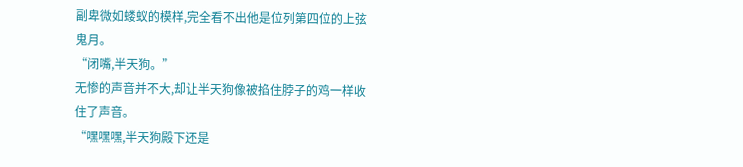副卑微如蝼蚁的模样,完全看不出他是位列第四位的上弦鬼月。
“闭嘴,半天狗。”
无惨的声音并不大,却让半天狗像被掐住脖子的鸡一样收住了声音。
“嘿嘿嘿,半天狗殿下还是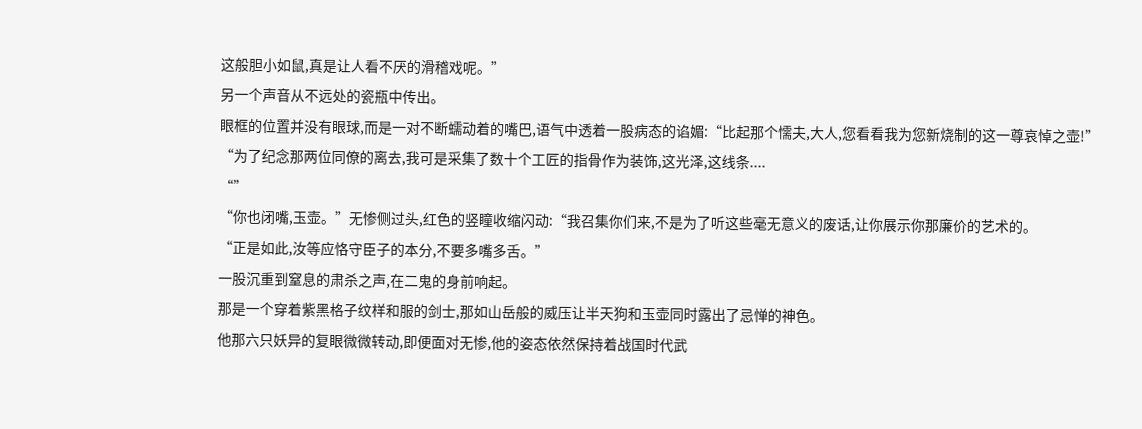这般胆小如鼠,真是让人看不厌的滑稽戏呢。”
另一个声音从不远处的瓷瓶中传出。
眼框的位置并没有眼球,而是一对不断蠕动着的嘴巴,语气中透着一股病态的谄媚:“比起那个懦夫,大人,您看看我为您新烧制的这一尊哀悼之壶!”
“为了纪念那两位同僚的离去,我可是采集了数十个工匠的指骨作为装饰,这光泽,这线条....
“”
“你也闭嘴,玉壶。”无惨侧过头,红色的竖瞳收缩闪动:“我召集你们来,不是为了听这些毫无意义的废话,让你展示你那廉价的艺术的。
“正是如此,汝等应恪守臣子的本分,不要多嘴多舌。”
一股沉重到窒息的肃杀之声,在二鬼的身前响起。
那是一个穿着紫黑格子纹样和服的剑士,那如山岳般的威压让半天狗和玉壶同时露出了忌惮的神色。
他那六只妖异的复眼微微转动,即便面对无惨,他的姿态依然保持着战国时代武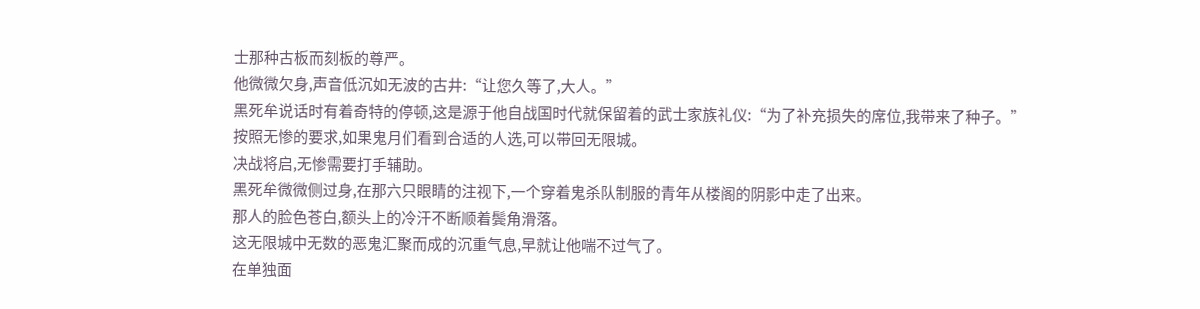士那种古板而刻板的尊严。
他微微欠身,声音低沉如无波的古井:“让您久等了,大人。”
黑死牟说话时有着奇特的停顿,这是源于他自战国时代就保留着的武士家族礼仪:“为了补充损失的席位,我带来了种子。”
按照无惨的要求,如果鬼月们看到合适的人选,可以带回无限城。
决战将启,无惨需要打手辅助。
黑死牟微微侧过身,在那六只眼睛的注视下,一个穿着鬼杀队制服的青年从楼阁的阴影中走了出来。
那人的脸色苍白,额头上的冷汗不断顺着鬓角滑落。
这无限城中无数的恶鬼汇聚而成的沉重气息,早就让他喘不过气了。
在单独面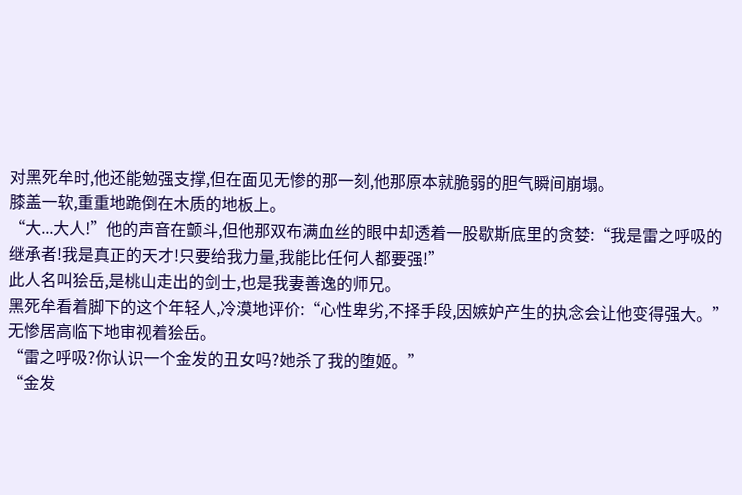对黑死牟时,他还能勉强支撑,但在面见无惨的那一刻,他那原本就脆弱的胆气瞬间崩塌。
膝盖一软,重重地跪倒在木质的地板上。
“大...大人!”他的声音在颤斗,但他那双布满血丝的眼中却透着一股歇斯底里的贪婪:“我是雷之呼吸的继承者!我是真正的天才!只要给我力量,我能比任何人都要强!”
此人名叫狯岳,是桃山走出的剑士,也是我妻善逸的师兄。
黑死牟看着脚下的这个年轻人,冷漠地评价:“心性卑劣,不择手段,因嫉妒产生的执念会让他变得强大。”
无惨居高临下地审视着狯岳。
“雷之呼吸?你认识一个金发的丑女吗?她杀了我的堕姬。”
“金发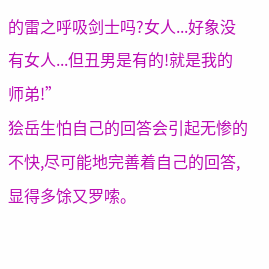的雷之呼吸剑士吗?女人...好象没有女人...但丑男是有的!就是我的师弟!”
狯岳生怕自己的回答会引起无惨的不快,尽可能地完善着自己的回答,显得多馀又罗嗦。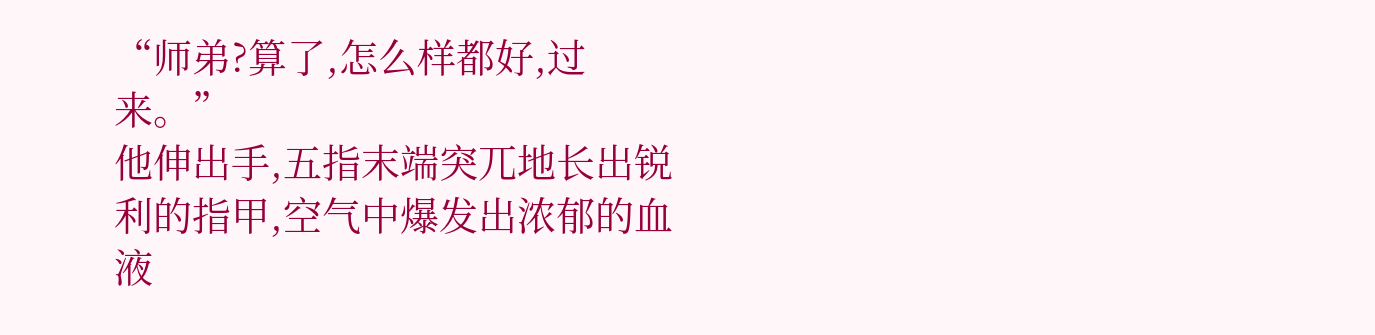“师弟?算了,怎么样都好,过来。”
他伸出手,五指末端突兀地长出锐利的指甲,空气中爆发出浓郁的血液